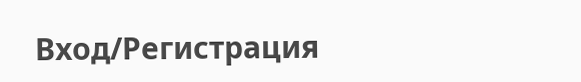Вход/Регистрация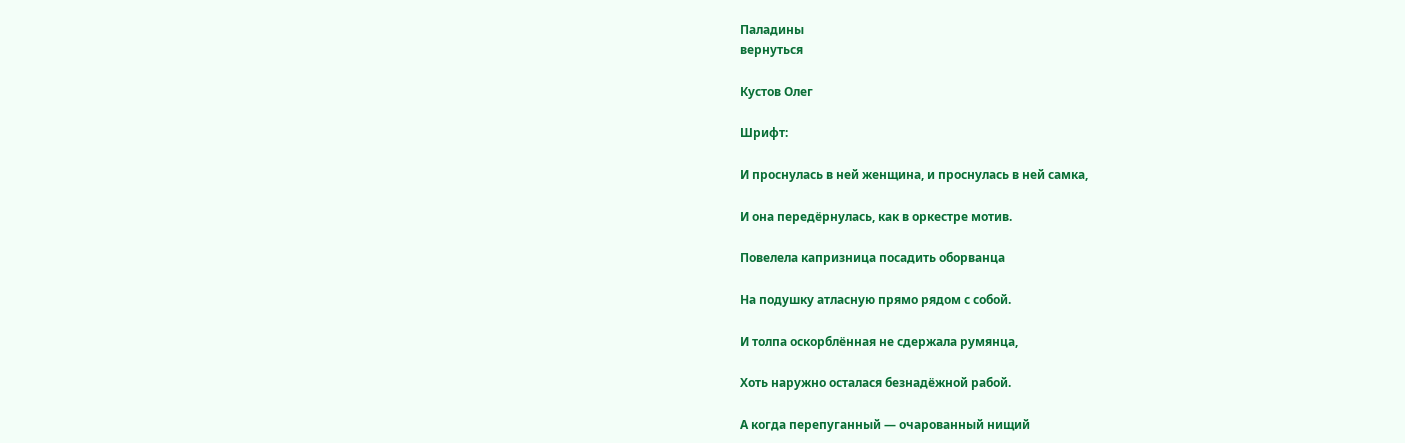Паладины
вернуться

Кустов Олег

Шрифт:

И проснулась в ней женщина, и проснулась в ней самка,

И она передёрнулась, как в оркестре мотив.

Повелела капризница посадить оборванца

На подушку атласную прямо рядом с собой.

И толпа оскорблённая не сдержала румянца,

Хоть наружно осталася безнадёжной рабой.

А когда перепуганный — очарованный нищий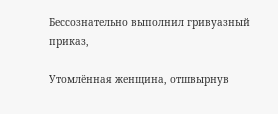Бессознательно выполнил гривуазный приказ,

Утомлённая женщина, отшвырнув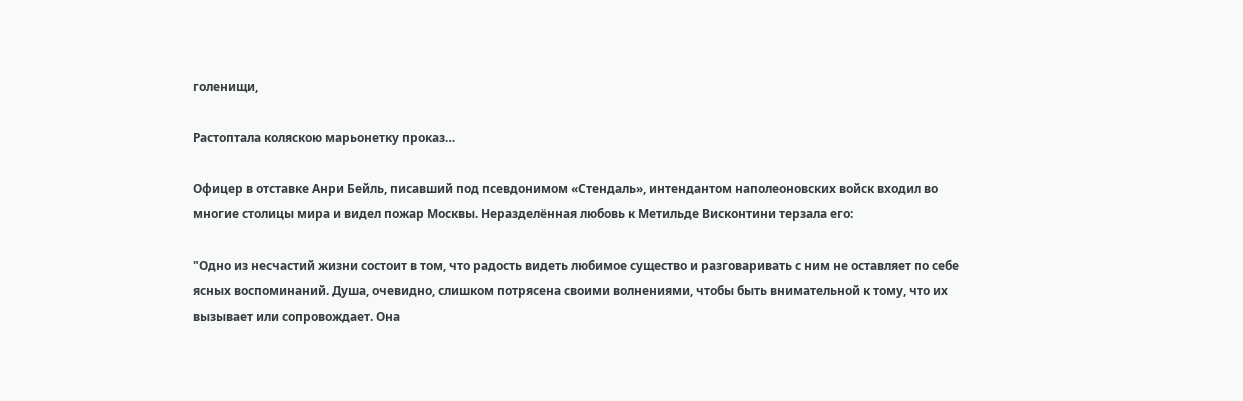голенищи,

Растоптала коляскою марьонетку проказ…

Офицер в отставке Анри Бейль, писавший под псевдонимом «Стендаль», интендантом наполеоновских войск входил во многие столицы мира и видел пожар Москвы. Неразделённая любовь к Метильде Висконтини терзала его:

"Одно из несчастий жизни состоит в том, что радость видеть любимое существо и разговаривать с ним не оставляет по себе ясных воспоминаний. Душа, очевидно, слишком потрясена своими волнениями, чтобы быть внимательной к тому, что их вызывает или сопровождает. Она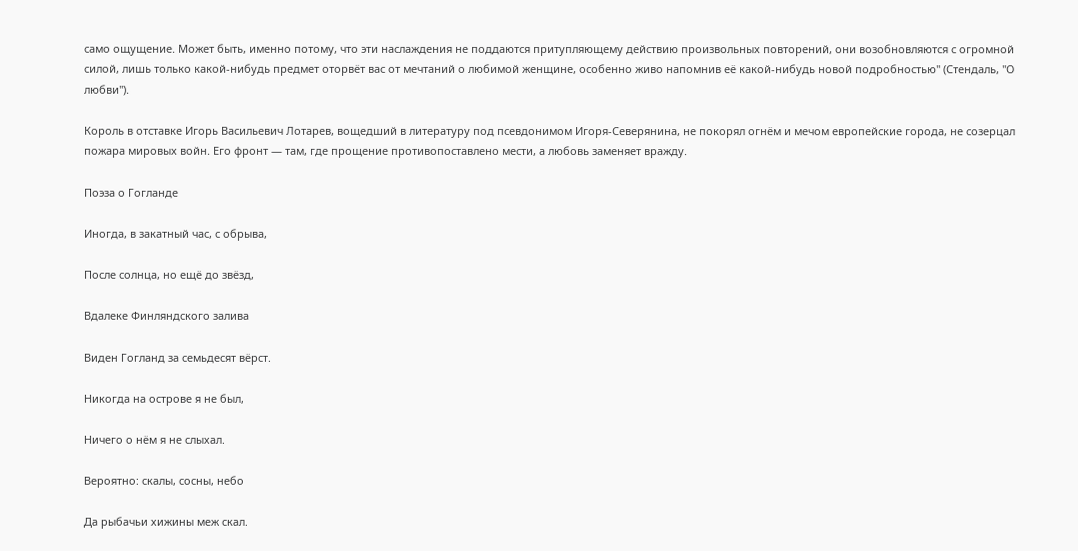само ощущение. Может быть, именно потому, что эти наслаждения не поддаются притупляющему действию произвольных повторений, они возобновляются с огромной силой, лишь только какой-нибудь предмет оторвёт вас от мечтаний о любимой женщине, особенно живо напомнив её какой-нибудь новой подробностью" (Стендаль, "О любви").

Король в отставке Игорь Васильевич Лотарев, вощедший в литературу под псевдонимом Игоря-Северянина, не покорял огнём и мечом европейские города, не созерцал пожара мировых войн. Его фронт — там, где прощение противопоставлено мести, а любовь заменяет вражду.

Поэза о Гогланде

Иногда, в закатный час, с обрыва,

После солнца, но ещё до звёзд,

Вдалеке Финляндского залива

Виден Гогланд за семьдесят вёрст.

Никогда на острове я не был,

Ничего о нём я не слыхал.

Вероятно: скалы, сосны, небо

Да рыбачьи хижины меж скал.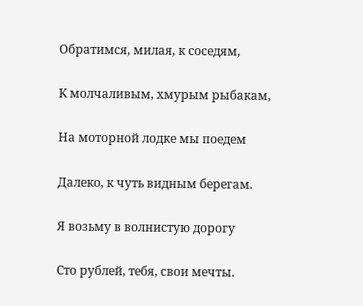Обратимся, милая, к соседям,

К молчаливым, хмурым рыбакам,

На моторной лодке мы поедем

Далеко, к чуть видным берегам.

Я возьму в волнистую дорогу

Сто рублей, тебя, свои мечты.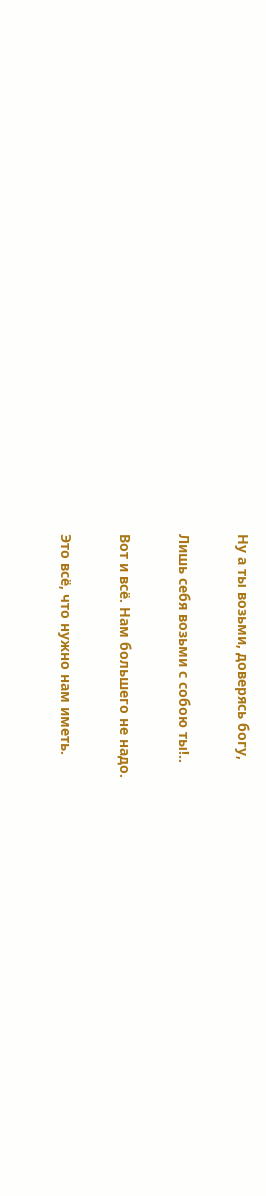Ну а ты возьми, доверясь богу,

Лишь себя возьми с собою ты!..

Вот и всё. Нам большего не надо.

Это всё, что нужно нам иметь.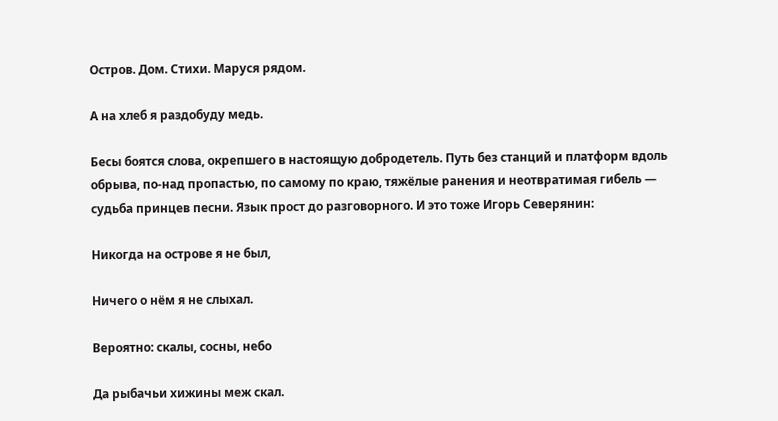Остров. Дом. Стихи. Маруся рядом.

А на хлеб я раздобуду медь.

Бесы боятся слова, окрепшего в настоящую добродетель. Путь без станций и платформ вдоль обрыва, по-над пропастью, по самому по краю, тяжёлые ранения и неотвратимая гибель — судьба принцев песни. Язык прост до разговорного. И это тоже Игорь Северянин:

Никогда на острове я не был,

Ничего о нём я не слыхал.

Вероятно: скалы, сосны, небо

Да рыбачьи хижины меж скал.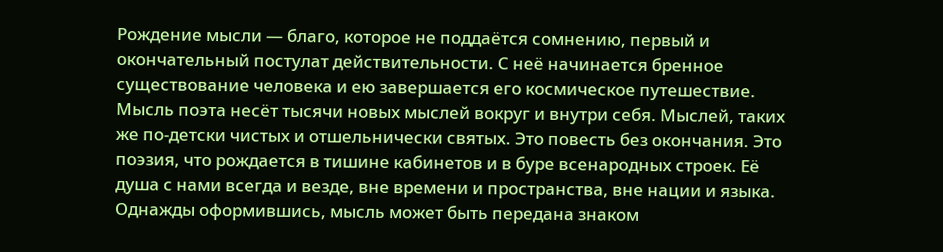Рождение мысли — благо, которое не поддаётся сомнению, первый и окончательный постулат действительности. С неё начинается бренное существование человека и ею завершается его космическое путешествие. Мысль поэта несёт тысячи новых мыслей вокруг и внутри себя. Мыслей, таких же по-детски чистых и отшельнически святых. Это повесть без окончания. Это поэзия, что рождается в тишине кабинетов и в буре всенародных строек. Её душа с нами всегда и везде, вне времени и пространства, вне нации и языка. Однажды оформившись, мысль может быть передана знаком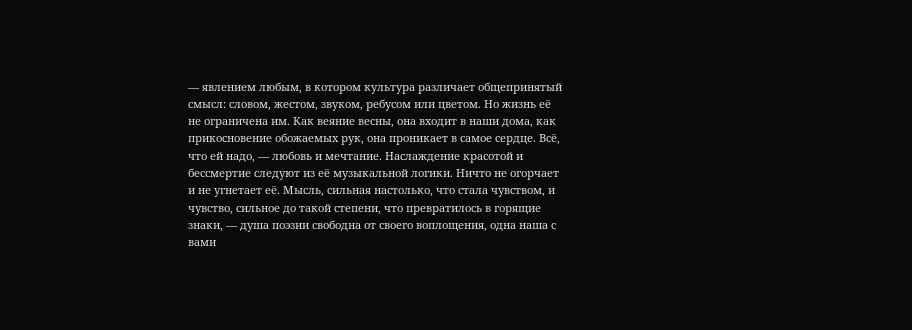— явлением любым, в котором культура различает общепринятый смысл: словом, жестом, звуком, ребусом или цветом. Но жизнь её не ограничена им. Как веяние весны, она входит в наши дома, как прикосновение обожаемых рук, она проникает в самое сердце. Всё, что ей надо, — любовь и мечтание. Наслаждение красотой и бессмертие следуют из её музыкальной логики. Ничто не огорчает и не угнетает её. Мысль, сильная настолько, что стала чувством, и чувство, сильное до такой степени, что превратилось в горящие знаки, — душа поэзии свободна от своего воплощения, одна наша с вами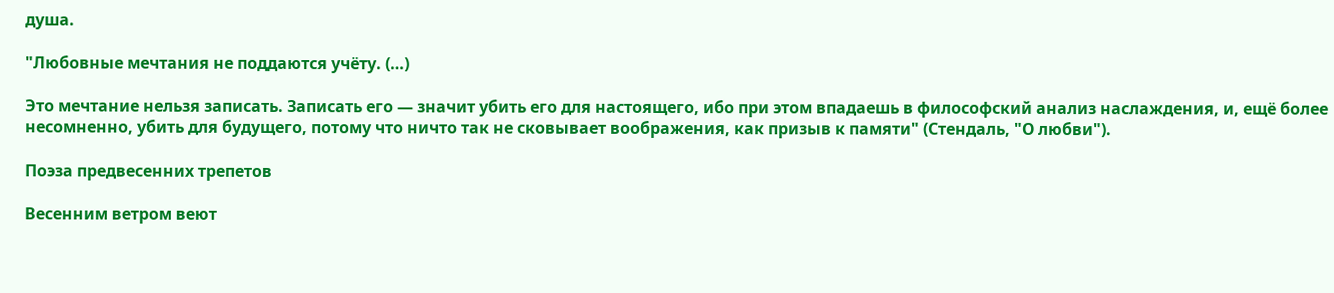душа.

"Любовные мечтания не поддаются учёту. (…)

Это мечтание нельзя записать. Записать его — значит убить его для настоящего, ибо при этом впадаешь в философский анализ наслаждения, и, ещё более несомненно, убить для будущего, потому что ничто так не сковывает воображения, как призыв к памяти" (Стендаль, "О любви").

Поэза предвесенних трепетов

Весенним ветром веют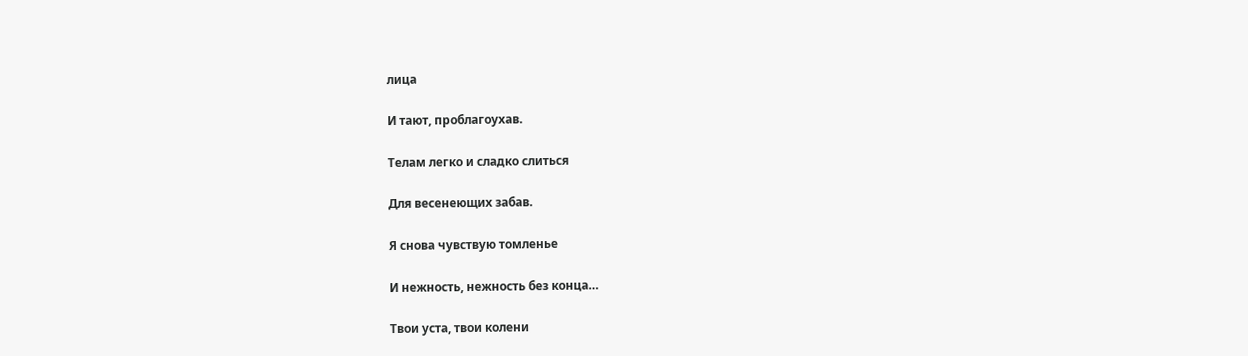лица

И тают, проблагоухав.

Телам легко и сладко слиться

Для весенеющих забав.

Я снова чувствую томленье

И нежность, нежность без конца…

Твои уста, твои колени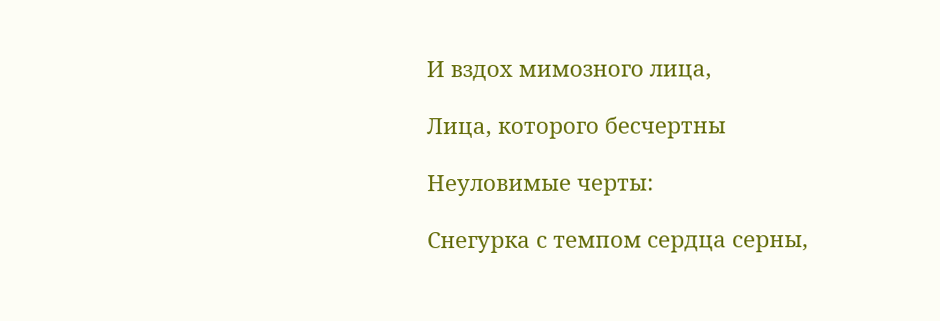И вздох мимозного лица,

Лица, которого бесчертны

Неуловимые черты:

Снегурка с темпом сердца серны,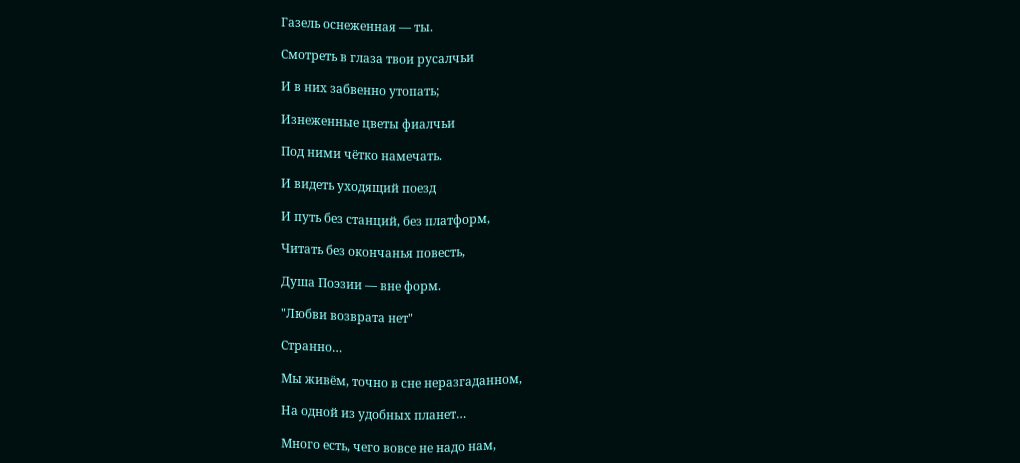Газель оснеженная — ты.

Смотреть в глаза твои русалчьи

И в них забвенно утопать;

Изнеженные цветы фиалчьи

Под ними чётко намечать.

И видеть уходящий поезд

И путь без станций, без платформ,

Читать без окончанья повесть,

Душа Поэзии — вне форм.

"Любви возврата нет"

Странно…

Мы живём, точно в сне неразгаданном,

На одной из удобных планет…

Много есть, чего вовсе не надо нам,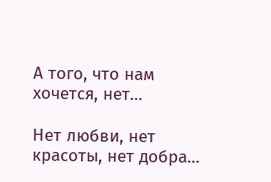А того, что нам хочется, нет…

Нет любви, нет красоты, нет добра…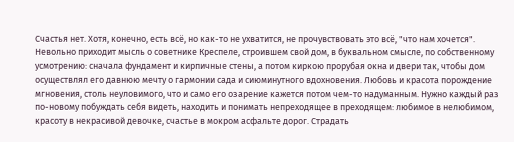Счастья нет. Хотя, конечно, есть всё, но как-то не ухватится, не прочувствовать это всё, "что нам хочется". Невольно приходит мысль о советнике Креспеле, строившем свой дом, в буквальном смысле, по собственному усмотрению: сначала фундамент и кирпичные стены, а потом киркою прорубая окна и двери так, чтобы дом осуществлял его давнюю мечту о гармонии сада и сиюминутного вдохновения. Любовь и красота порождение мгновения, столь неуловимого, что и само его озарение кажется потом чем-то надуманным. Нужно каждый раз по-новому побуждать себя видеть, находить и понимать непреходящее в преходящем: любимое в нелюбимом, красоту в некрасивой девочке, счастье в мокром асфальте дорог. Страдать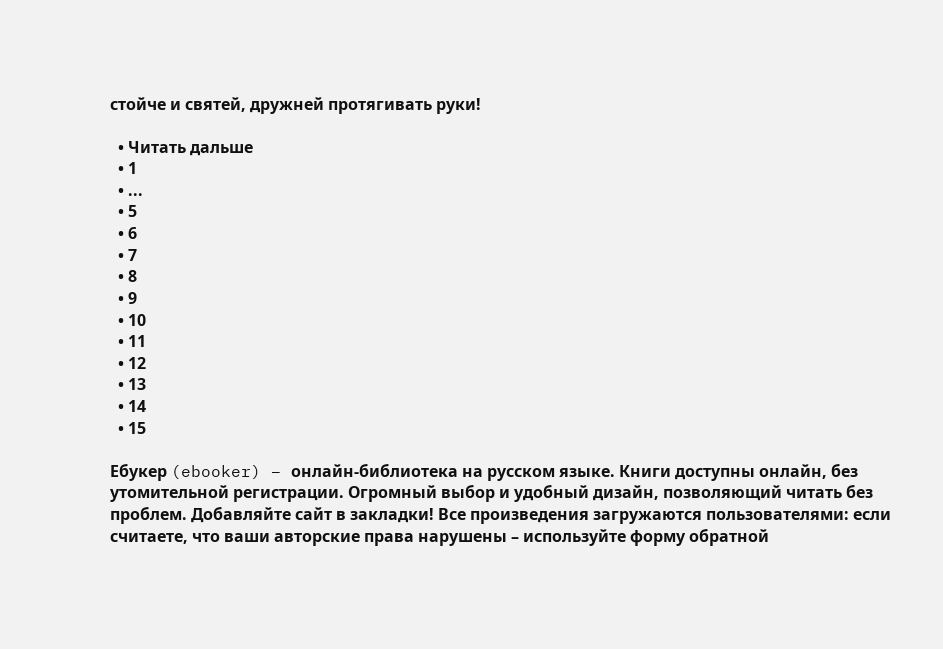стойче и святей, дружней протягивать руки!

  • Читать дальше
  • 1
  • ...
  • 5
  • 6
  • 7
  • 8
  • 9
  • 10
  • 11
  • 12
  • 13
  • 14
  • 15

Ебукер (ebooker) – онлайн-библиотека на русском языке. Книги доступны онлайн, без утомительной регистрации. Огромный выбор и удобный дизайн, позволяющий читать без проблем. Добавляйте сайт в закладки! Все произведения загружаются пользователями: если считаете, что ваши авторские права нарушены – используйте форму обратной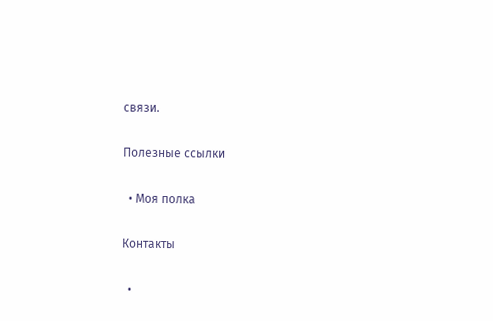связи.

Полезные ссылки

  • Моя полка

Контакты

  •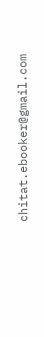chitat.ebooker@gmail.com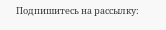Подпишитесь на рассылку: